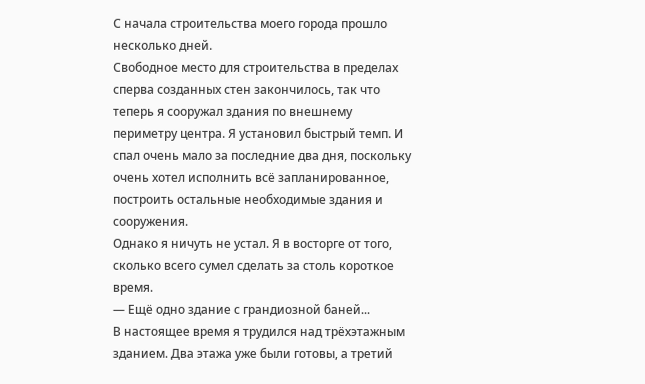С начала строительства моего города прошло несколько дней.
Свободное место для строительства в пределах сперва созданных стен закончилось, так что теперь я сооружал здания по внешнему периметру центра. Я установил быстрый темп. И спал очень мало за последние два дня, поскольку очень хотел исполнить всё запланированное, построить остальные необходимые здания и сооружения.
Однако я ничуть не устал. Я в восторге от того, сколько всего сумел сделать за столь короткое время.
— Ещё одно здание с грандиозной баней...
В настоящее время я трудился над трёхэтажным зданием. Два этажа уже были готовы, а третий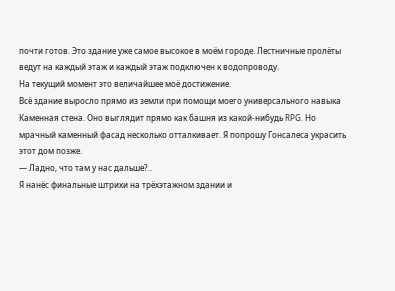почти готов. Это здание уже самое высокое в моём городе. Лестничные пролёты ведут на каждый этаж и каждый этаж подключен к водопроводу.
На текущий момент это величайшее моё достижение.
Всё здание выросло прямо из земли при помощи моего универсального навыка Каменная стена. Оно выглядит прямо как башня из какой-нибудь RPG. Но мрачный каменный фасад несколько отталкивает. Я попрошу Гонсалеса украсить этот дом позже.
— Ладно, что там у нас дальше?..
Я нанёс финальные штрихи на трёхэтажном здании и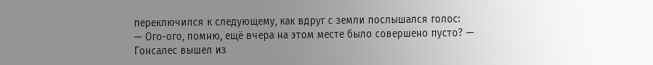переключился к следующему, как вдруг с земли послышался голос:
— Ого-ого, помню, ещё вчера на этом месте было совершено пусто? — Гонсалес вышел из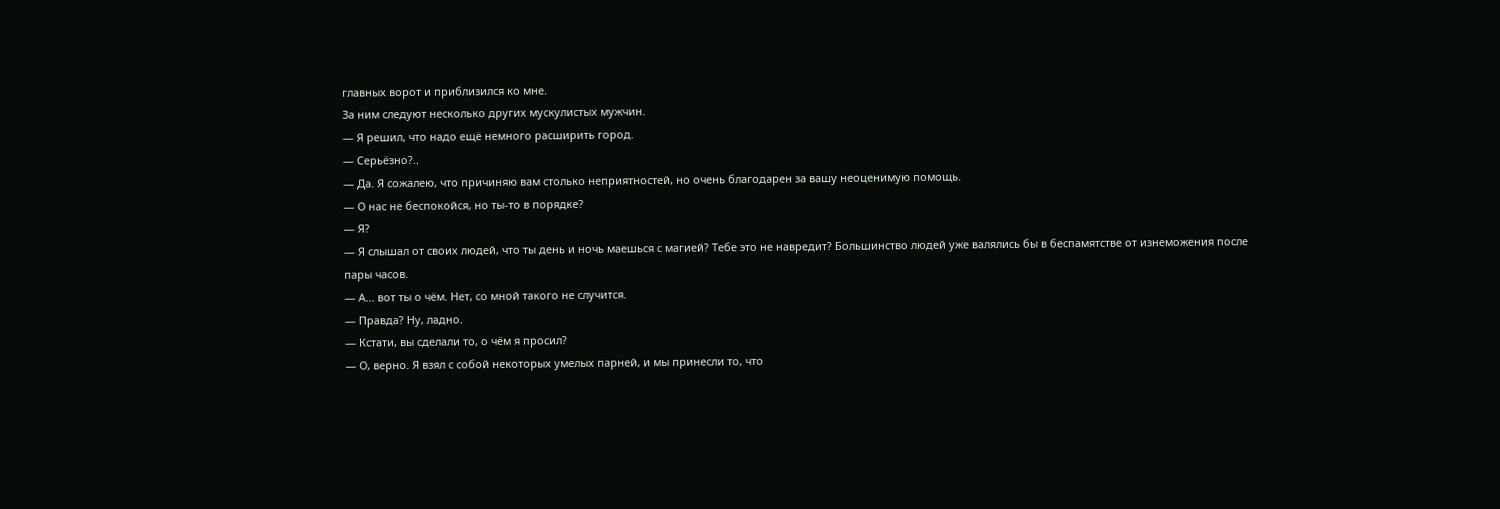главных ворот и приблизился ко мне.
За ним следуют несколько других мускулистых мужчин.
— Я решил, что надо ещё немного расширить город.
— Серьёзно?..
— Да. Я сожалею, что причиняю вам столько неприятностей, но очень благодарен за вашу неоценимую помощь.
— О нас не беспокойся, но ты-то в порядке?
— Я?
— Я слышал от своих людей, что ты день и ночь маешься с магией? Тебе это не навредит? Большинство людей уже валялись бы в беспамятстве от изнеможения после пары часов.
— А... вот ты о чём. Нет, со мной такого не случится.
— Правда? Ну, ладно.
— Кстати, вы сделали то, о чём я просил?
— О, верно. Я взял с собой некоторых умелых парней, и мы принесли то, что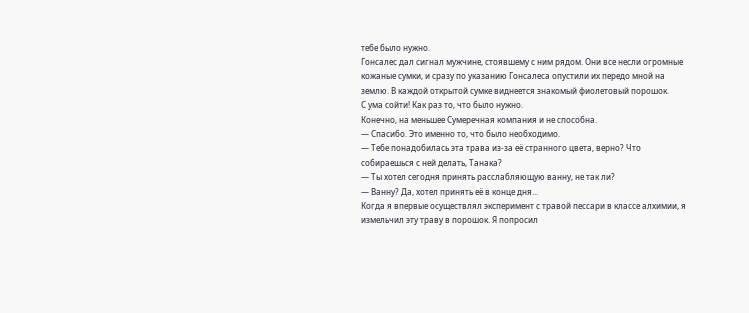тебе было нужно.
Гонсалес дал сигнал мужчине, стоявшему с ним рядом. Они все несли огромные кожаные сумки, и сразу по указанию Гонсалеса опустили их передо мной на землю. В каждой открытой сумке виднеется знакомый фиолетовый порошок.
С ума сойти! Как раз то, что было нужно.
Конечно, на меньшее Сумеречная компания и не способна.
— Спасибо. Это именно то, что было необходимо.
— Тебе понадобилась эта трава из-за её странного цвета, верно? Что собираешься с ней делать, Танака?
— Ты хотел сегодня принять расслабляющую ванну, не так ли?
— Ванну? Да, хотел принять её в конце дня...
Когда я впервые осуществлял эксперимент с травой пессари в классе алхимии, я измельчил эту траву в порошок. Я попросил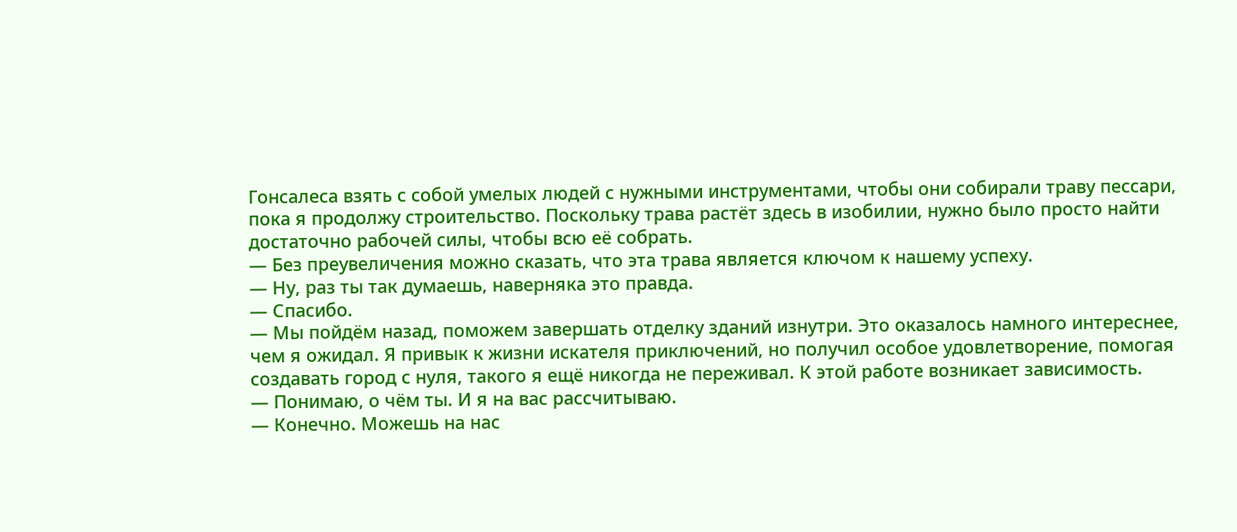Гонсалеса взять с собой умелых людей с нужными инструментами, чтобы они собирали траву пессари, пока я продолжу строительство. Поскольку трава растёт здесь в изобилии, нужно было просто найти достаточно рабочей силы, чтобы всю её собрать.
— Без преувеличения можно сказать, что эта трава является ключом к нашему успеху.
— Ну, раз ты так думаешь, наверняка это правда.
— Спасибо.
— Мы пойдём назад, поможем завершать отделку зданий изнутри. Это оказалось намного интереснее, чем я ожидал. Я привык к жизни искателя приключений, но получил особое удовлетворение, помогая создавать город с нуля, такого я ещё никогда не переживал. К этой работе возникает зависимость.
— Понимаю, о чём ты. И я на вас рассчитываю.
— Конечно. Можешь на нас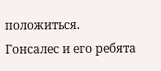положиться.
Гонсалес и его ребята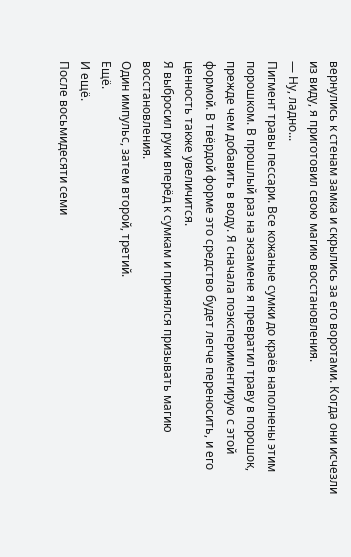вернулись к стенам замка и скрылись за его воротами. Когда они исчезли из виду, я приготовил свою магию восстановления.
— Ну, ладно...
Пигмент травы пессари. Все кожаные сумки до краёв наполнены этим порошком. В прошлый раз на экзамене я превратил траву в порошок, прежде чем добавить в воду. Я сначала поэкспериментирую с этой формой. В твёрдой форме это средство будет легче переносить, и его ценность также увеличится.
Я выбросил руки вперёд к сумкам и принялся призывать магию восстановления.
Один импульс, затем второй, третий.
Ещё.
И ещё.
После восьмидесяти семи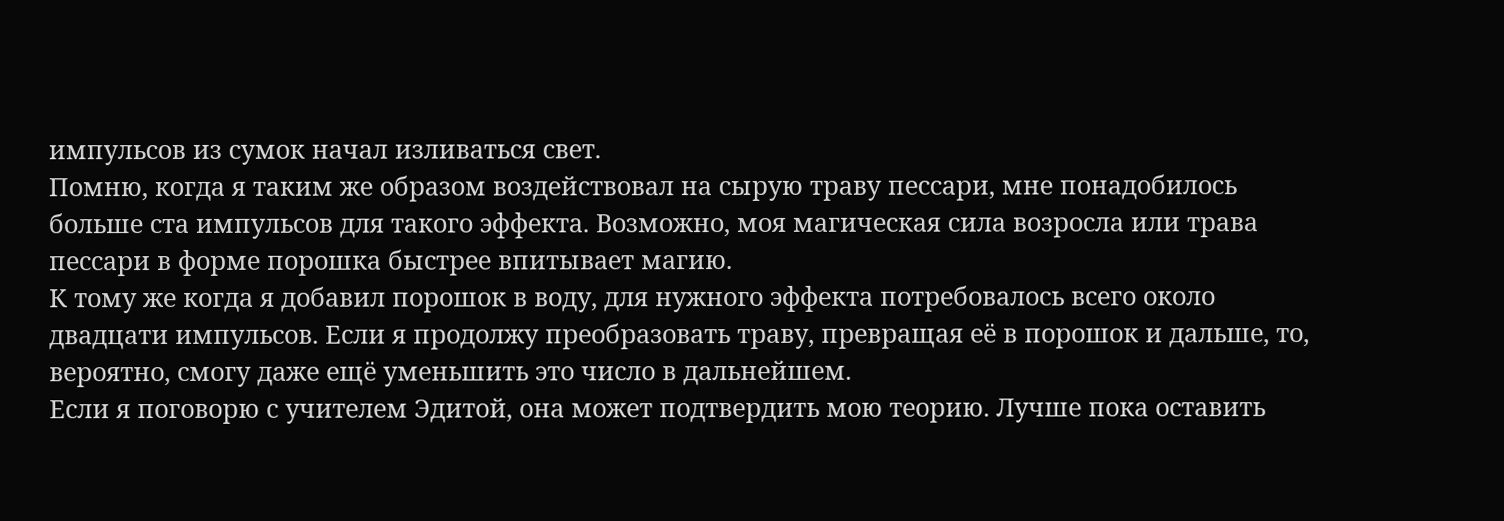импульсов из сумок начал изливаться свет.
Помню, когда я таким же образом воздействовал на сырую траву пессари, мне понадобилось больше ста импульсов для такого эффекта. Возможно, моя магическая сила возросла или трава пессари в форме порошка быстрее впитывает магию.
К тому же когда я добавил порошок в воду, для нужного эффекта потребовалось всего около двадцати импульсов. Если я продолжу преобразовать траву, превращая её в порошок и дальше, то, вероятно, смогу даже ещё уменьшить это число в дальнейшем.
Если я поговорю с учителем Эдитой, она может подтвердить мою теорию. Лучше пока оставить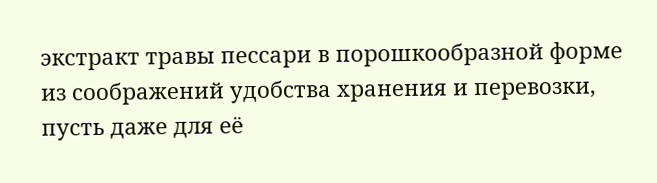экстракт травы пессари в порошкообразной форме из соображений удобства хранения и перевозки, пусть даже для её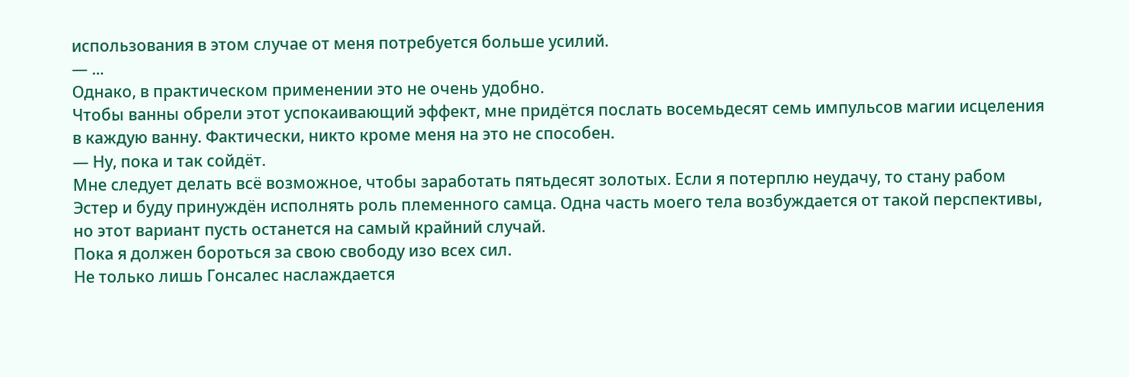использования в этом случае от меня потребуется больше усилий.
— ...
Однако, в практическом применении это не очень удобно.
Чтобы ванны обрели этот успокаивающий эффект, мне придётся послать восемьдесят семь импульсов магии исцеления в каждую ванну. Фактически, никто кроме меня на это не способен.
— Ну, пока и так сойдёт.
Мне следует делать всё возможное, чтобы заработать пятьдесят золотых. Если я потерплю неудачу, то стану рабом Эстер и буду принуждён исполнять роль племенного самца. Одна часть моего тела возбуждается от такой перспективы, но этот вариант пусть останется на самый крайний случай.
Пока я должен бороться за свою свободу изо всех сил.
Не только лишь Гонсалес наслаждается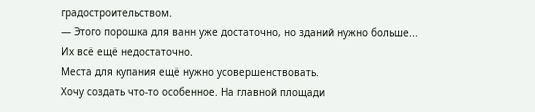градостроительством.
— Этого порошка для ванн уже достаточно, но зданий нужно больше...
Их всё ещё недостаточно.
Места для купания ещё нужно усовершенствовать.
Хочу создать что-то особенное. На главной площади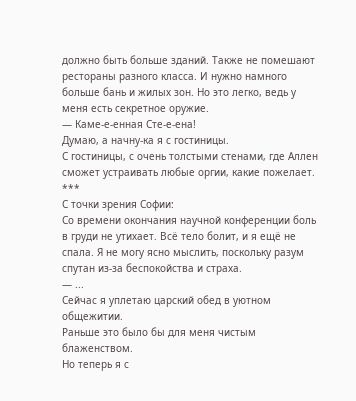должно быть больше зданий. Также не помешают рестораны разного класса. И нужно намного больше бань и жилых зон. Но это легко, ведь у меня есть секретное оружие.
— Каме-е-енная Сте-е-ена!
Думаю, а начну-ка я с гостиницы.
С гостиницы, с очень толстыми стенами, где Аллен сможет устраивать любые оргии, какие пожелает.
***
С точки зрения Софии:
Со времени окончания научной конференции боль в груди не утихает. Всё тело болит, и я ещё не спала. Я не могу ясно мыслить, поскольку разум спутан из-за беспокойства и страха.
— ...
Сейчас я уплетаю царский обед в уютном общежитии.
Раньше это было бы для меня чистым блаженством.
Но теперь я с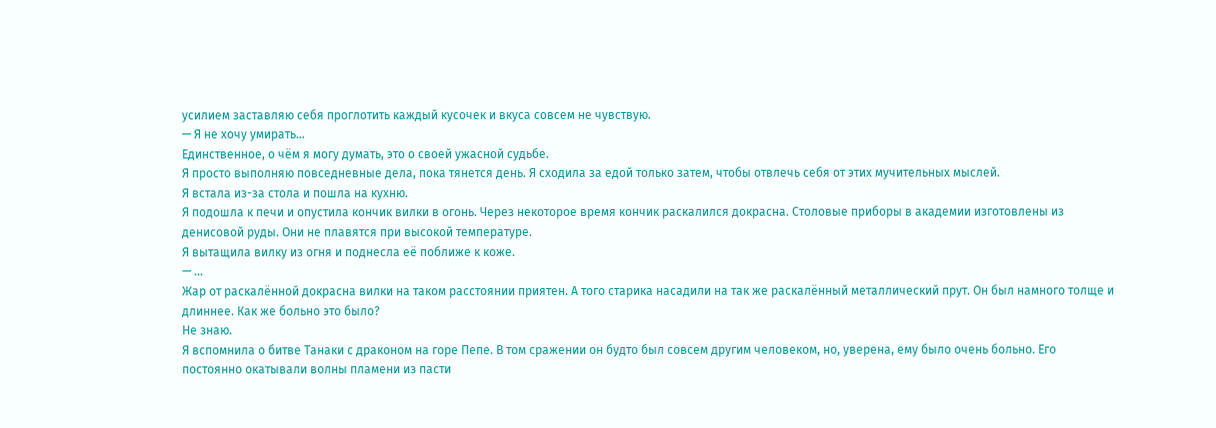усилием заставляю себя проглотить каждый кусочек и вкуса совсем не чувствую.
— Я не хочу умирать...
Единственное, о чём я могу думать, это о своей ужасной судьбе.
Я просто выполняю повседневные дела, пока тянется день. Я сходила за едой только затем, чтобы отвлечь себя от этих мучительных мыслей.
Я встала из-за стола и пошла на кухню.
Я подошла к печи и опустила кончик вилки в огонь. Через некоторое время кончик раскалился докрасна. Столовые приборы в академии изготовлены из денисовой руды. Они не плавятся при высокой температуре.
Я вытащила вилку из огня и поднесла её поближе к коже.
— ...
Жар от раскалённой докрасна вилки на таком расстоянии приятен. А того старика насадили на так же раскалённый металлический прут. Он был намного толще и длиннее. Как же больно это было?
Не знаю.
Я вспомнила о битве Танаки с драконом на горе Пепе. В том сражении он будто был совсем другим человеком, но, уверена, ему было очень больно. Его постоянно окатывали волны пламени из пасти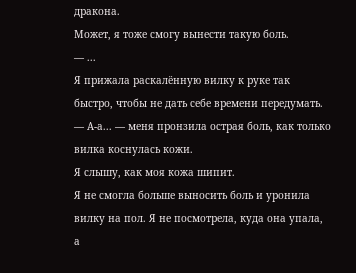дракона.
Может, я тоже смогу вынести такую боль.
— ...
Я прижала раскалённую вилку к руке так быстро, чтобы не дать себе времени передумать.
— А-а... — меня пронзила острая боль, как только вилка коснулась кожи.
Я слышу, как моя кожа шипит.
Я не смогла больше выносить боль и уронила вилку на пол. Я не посмотрела, куда она упала, а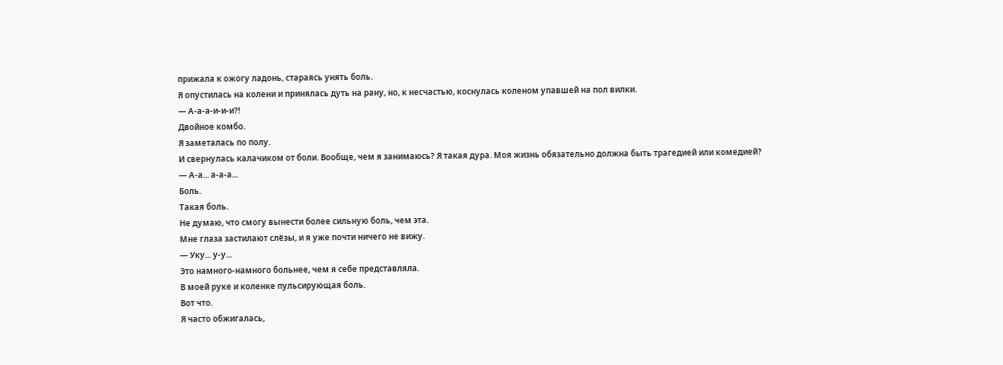прижала к ожогу ладонь, стараясь унять боль.
Я опустилась на колени и принялась дуть на рану, но, к несчастью, коснулась коленом упавшей на пол вилки.
— А-а-а-и-и-и?!
Двойное комбо.
Я заметалась по полу.
И свернулась калачиком от боли. Вообще, чем я занимаюсь? Я такая дура. Моя жизнь обязательно должна быть трагедией или комедией?
— А-а... а-а-а...
Боль.
Такая боль.
Не думаю, что смогу вынести более сильную боль, чем эта.
Мне глаза застилают слёзы, и я уже почти ничего не вижу.
— Уку... у-у...
Это намного-намного больнее, чем я себе представляла.
В моей руке и коленке пульсирующая боль.
Вот что.
Я часто обжигалась,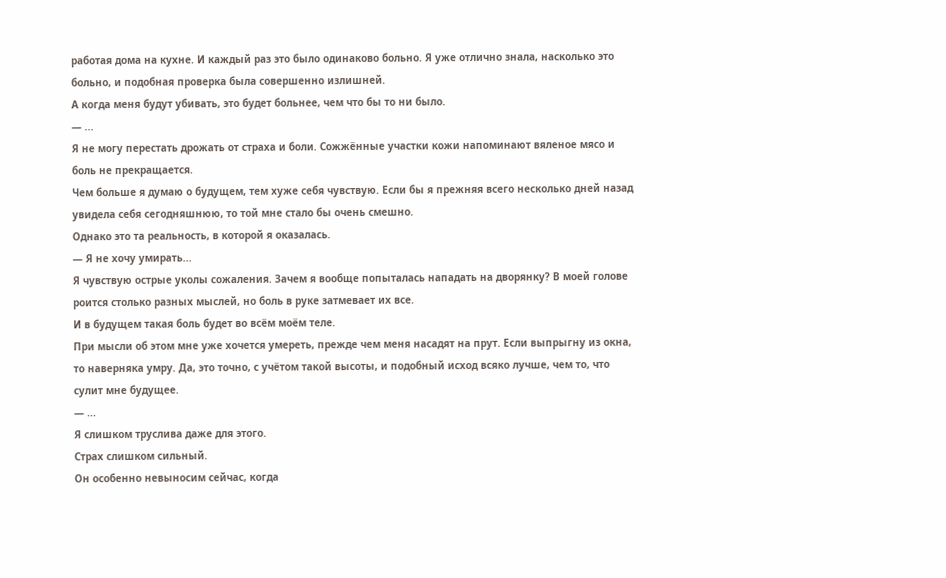работая дома на кухне. И каждый раз это было одинаково больно. Я уже отлично знала, насколько это больно, и подобная проверка была совершенно излишней.
А когда меня будут убивать, это будет больнее, чем что бы то ни было.
— ...
Я не могу перестать дрожать от страха и боли. Сожжённые участки кожи напоминают вяленое мясо и боль не прекращается.
Чем больше я думаю о будущем, тем хуже себя чувствую. Если бы я прежняя всего несколько дней назад увидела себя сегодняшнюю, то той мне стало бы очень смешно.
Однако это та реальность, в которой я оказалась.
— Я не хочу умирать...
Я чувствую острые уколы сожаления. Зачем я вообще попыталась нападать на дворянку? В моей голове роится столько разных мыслей, но боль в руке затмевает их все.
И в будущем такая боль будет во всём моём теле.
При мысли об этом мне уже хочется умереть, прежде чем меня насадят на прут. Если выпрыгну из окна, то наверняка умру. Да, это точно, с учётом такой высоты, и подобный исход всяко лучше, чем то, что сулит мне будущее.
— ...
Я слишком труслива даже для этого.
Страх слишком сильный.
Он особенно невыносим сейчас, когда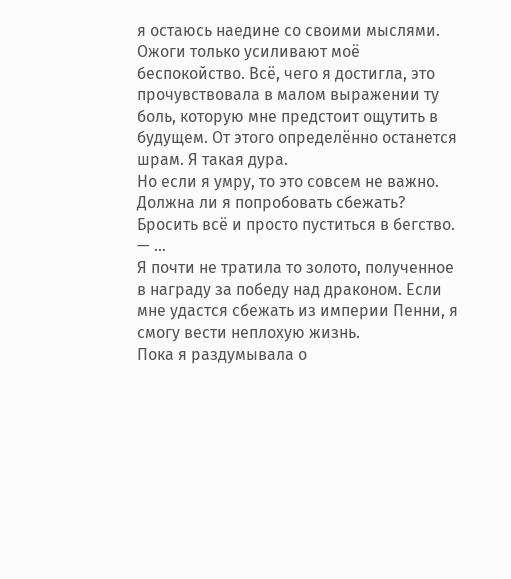я остаюсь наедине со своими мыслями. Ожоги только усиливают моё беспокойство. Всё, чего я достигла, это прочувствовала в малом выражении ту боль, которую мне предстоит ощутить в будущем. От этого определённо останется шрам. Я такая дура.
Но если я умру, то это совсем не важно.
Должна ли я попробовать сбежать?
Бросить всё и просто пуститься в бегство.
— ...
Я почти не тратила то золото, полученное в награду за победу над драконом. Если мне удастся сбежать из империи Пенни, я смогу вести неплохую жизнь.
Пока я раздумывала о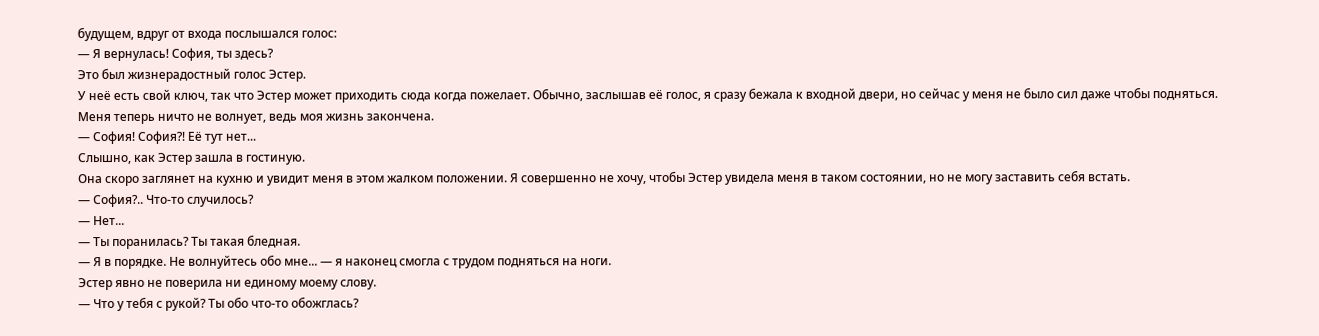будущем, вдруг от входа послышался голос:
— Я вернулась! София, ты здесь?
Это был жизнерадостный голос Эстер.
У неё есть свой ключ, так что Эстер может приходить сюда когда пожелает. Обычно, заслышав её голос, я сразу бежала к входной двери, но сейчас у меня не было сил даже чтобы подняться.
Меня теперь ничто не волнует, ведь моя жизнь закончена.
— София! София?! Её тут нет...
Слышно, как Эстер зашла в гостиную.
Она скоро заглянет на кухню и увидит меня в этом жалком положении. Я совершенно не хочу, чтобы Эстер увидела меня в таком состоянии, но не могу заставить себя встать.
— София?.. Что-то случилось?
— Нет...
— Ты поранилась? Ты такая бледная.
— Я в порядке. Не волнуйтесь обо мне... — я наконец смогла с трудом подняться на ноги.
Эстер явно не поверила ни единому моему слову.
— Что у тебя с рукой? Ты обо что-то обожглась?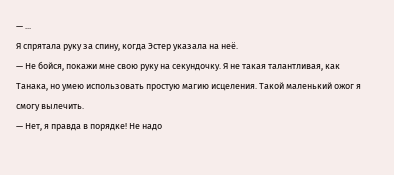— ...
Я спрятала руку за спину, когда Эстер указала на неё.
— Не бойся, покажи мне свою руку на секундочку. Я не такая талантливая, как Танака, но умею использовать простую магию исцеления. Такой маленький ожог я смогу вылечить.
— Нет, я правда в порядке! Не надо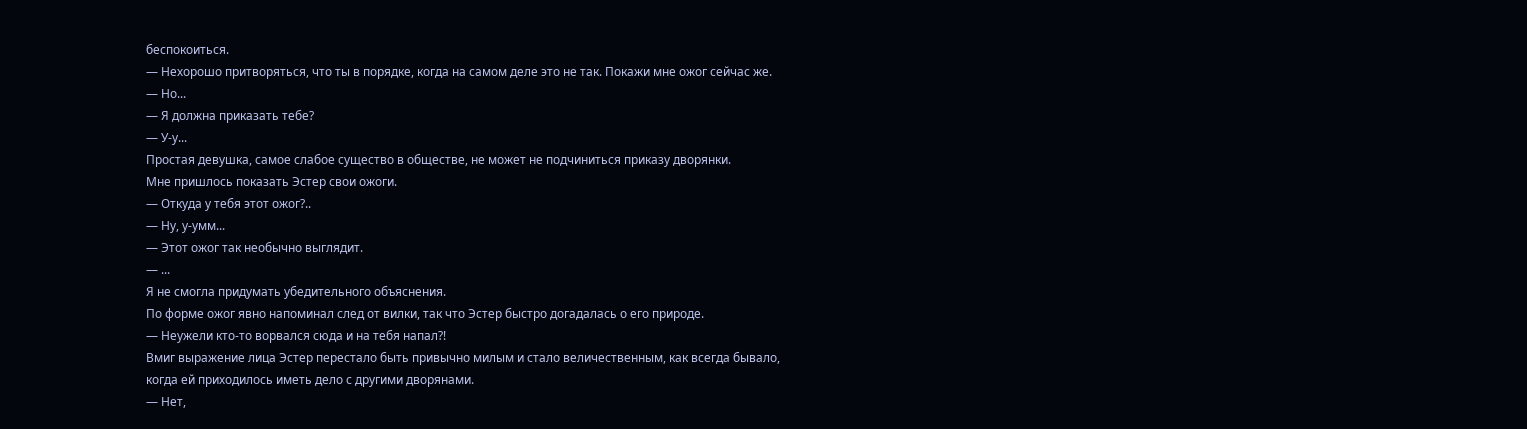беспокоиться.
— Нехорошо притворяться, что ты в порядке, когда на самом деле это не так. Покажи мне ожог сейчас же.
— Но...
— Я должна приказать тебе?
— У-у...
Простая девушка, самое слабое существо в обществе, не может не подчиниться приказу дворянки.
Мне пришлось показать Эстер свои ожоги.
— Откуда у тебя этот ожог?..
— Ну, у-умм...
— Этот ожог так необычно выглядит.
— ...
Я не смогла придумать убедительного объяснения.
По форме ожог явно напоминал след от вилки, так что Эстер быстро догадалась о его природе.
— Неужели кто-то ворвался сюда и на тебя напал?!
Вмиг выражение лица Эстер перестало быть привычно милым и стало величественным, как всегда бывало, когда ей приходилось иметь дело с другими дворянами.
— Нет,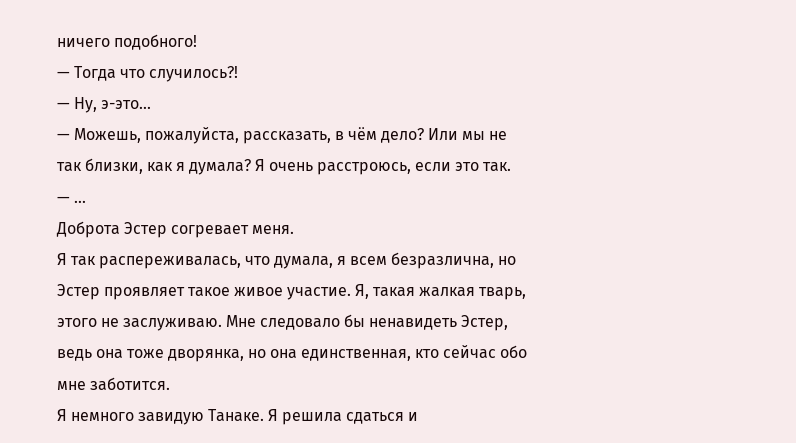ничего подобного!
— Тогда что случилось?!
— Ну, э-это...
— Можешь, пожалуйста, рассказать, в чём дело? Или мы не так близки, как я думала? Я очень расстроюсь, если это так.
— ...
Доброта Эстер согревает меня.
Я так распереживалась, что думала, я всем безразлична, но Эстер проявляет такое живое участие. Я, такая жалкая тварь, этого не заслуживаю. Мне следовало бы ненавидеть Эстер, ведь она тоже дворянка, но она единственная, кто сейчас обо мне заботится.
Я немного завидую Танаке. Я решила сдаться и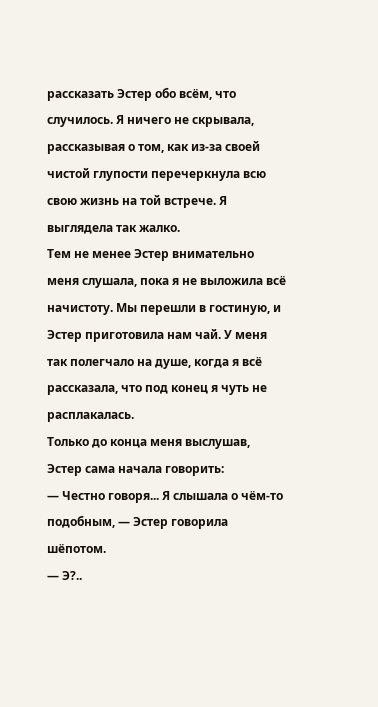рассказать Эстер обо всём, что случилось. Я ничего не скрывала, рассказывая о том, как из-за своей чистой глупости перечеркнула всю свою жизнь на той встрече. Я выглядела так жалко.
Тем не менее Эстер внимательно меня слушала, пока я не выложила всё начистоту. Мы перешли в гостиную, и Эстер приготовила нам чай. У меня так полегчало на душе, когда я всё рассказала, что под конец я чуть не расплакалась.
Только до конца меня выслушав, Эстер сама начала говорить:
— Честно говоря... Я слышала о чём-то подобным, — Эстер говорила шёпотом.
— Э?..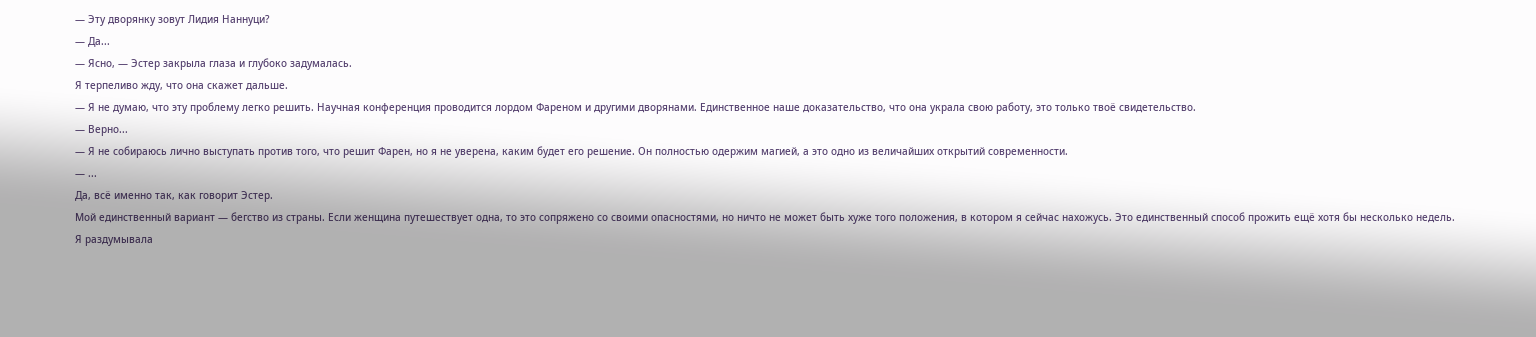— Эту дворянку зовут Лидия Наннуци?
— Да...
— Ясно, — Эстер закрыла глаза и глубоко задумалась.
Я терпеливо жду, что она скажет дальше.
— Я не думаю, что эту проблему легко решить. Научная конференция проводится лордом Фареном и другими дворянами. Единственное наше доказательство, что она украла свою работу, это только твоё свидетельство.
— Верно...
— Я не собираюсь лично выступать против того, что решит Фарен, но я не уверена, каким будет его решение. Он полностью одержим магией, а это одно из величайших открытий современности.
— ...
Да, всё именно так, как говорит Эстер.
Мой единственный вариант — бегство из страны. Если женщина путешествует одна, то это сопряжено со своими опасностями, но ничто не может быть хуже того положения, в котором я сейчас нахожусь. Это единственный способ прожить ещё хотя бы несколько недель.
Я раздумывала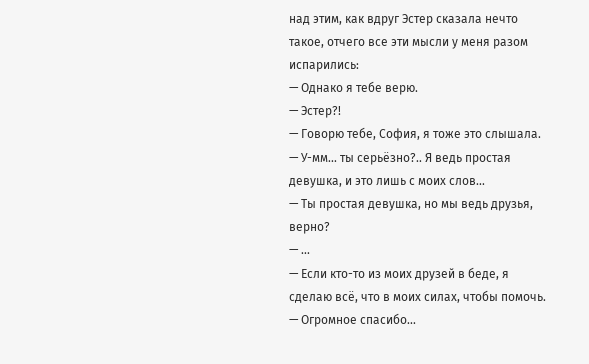над этим, как вдруг Эстер сказала нечто такое, отчего все эти мысли у меня разом испарились:
— Однако я тебе верю.
— Эстер?!
— Говорю тебе, София, я тоже это слышала.
— У-мм... ты серьёзно?.. Я ведь простая девушка, и это лишь с моих слов...
— Ты простая девушка, но мы ведь друзья, верно?
— ...
— Если кто-то из моих друзей в беде, я сделаю всё, что в моих силах, чтобы помочь.
— Огромное спасибо...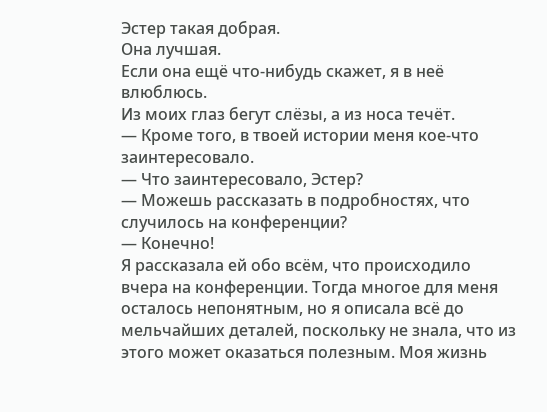Эстер такая добрая.
Она лучшая.
Если она ещё что-нибудь скажет, я в неё влюблюсь.
Из моих глаз бегут слёзы, а из носа течёт.
— Кроме того, в твоей истории меня кое-что заинтересовало.
— Что заинтересовало, Эстер?
— Можешь рассказать в подробностях, что случилось на конференции?
— Конечно!
Я рассказала ей обо всём, что происходило вчера на конференции. Тогда многое для меня осталось непонятным, но я описала всё до мельчайших деталей, поскольку не знала, что из этого может оказаться полезным. Моя жизнь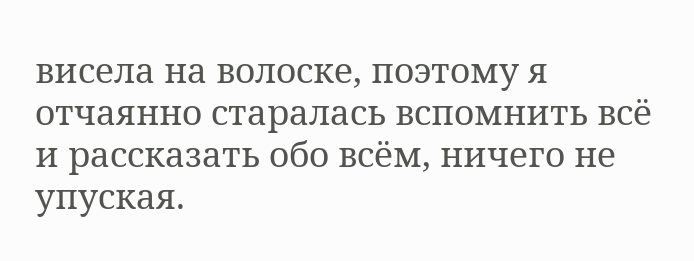висела на волоске, поэтому я отчаянно старалась вспомнить всё и рассказать обо всём, ничего не упуская.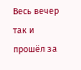Весь вечер так и прошёл за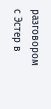разговором с Эстер в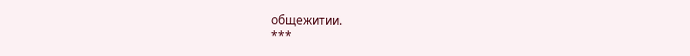общежитии.
***